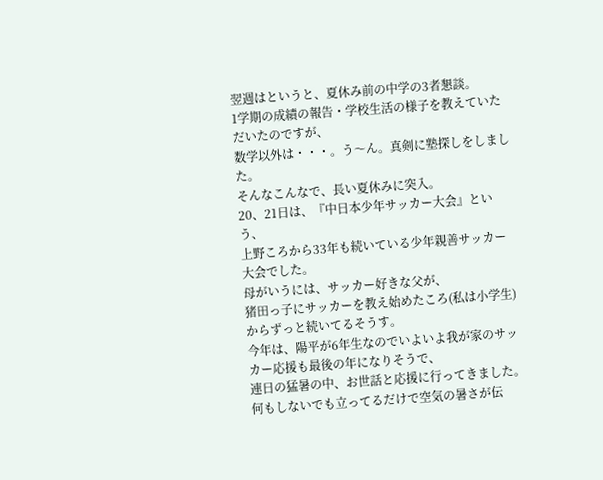翌週はというと、夏休み前の中学の3者懇談。
1学期の成績の報告・学校生活の様子を教えていただいたのですが、
数学以外は・・・。う〜ん。真剣に塾探しをしました。
そんなこんなで、長い夏休みに突入。
20、21日は、『中日本少年サッカー大会』という、
上野ころから33年も続いている少年親善サッカー大会でした。
母がいうには、サッカー好きな父が、
猪田っ子にサッカーを教え始めたころ(私は小学生)からずっと続いてるそうす。
今年は、陽平が6年生なのでいよいよ我が家のサッカー応援も最後の年になりそうで、
連日の猛暑の中、お世話と応援に行ってきました。
何もしないでも立ってるだけで空気の暑さが伝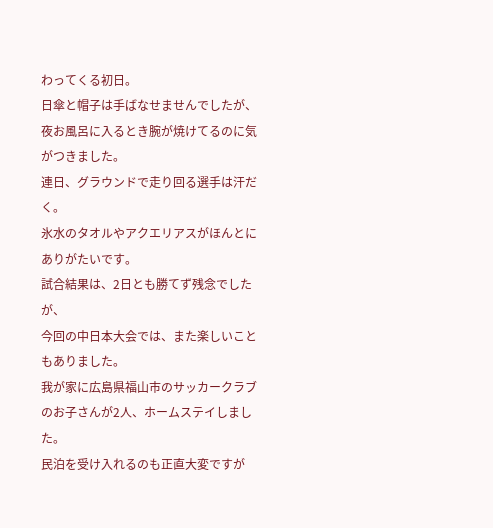わってくる初日。
日傘と帽子は手ばなせませんでしたが、夜お風呂に入るとき腕が焼けてるのに気がつきました。
連日、グラウンドで走り回る選手は汗だく。
氷水のタオルやアクエリアスがほんとにありがたいです。
試合結果は、2日とも勝てず残念でしたが、
今回の中日本大会では、また楽しいこともありました。
我が家に広島県福山市のサッカークラブのお子さんが2人、ホームステイしました。
民泊を受け入れるのも正直大変ですが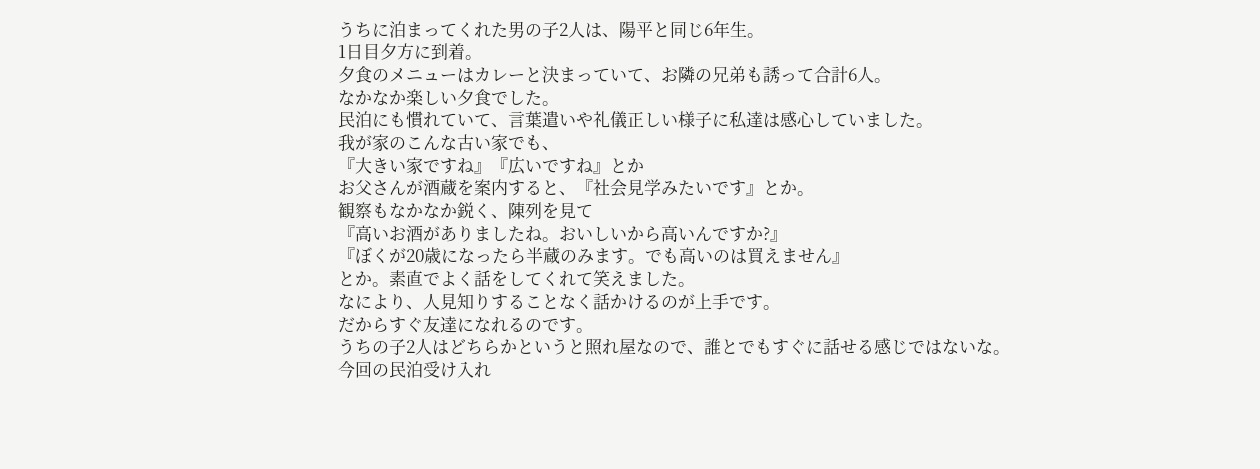うちに泊まってくれた男の子2人は、陽平と同じ6年生。
1日目夕方に到着。
夕食のメニューはカレーと決まっていて、お隣の兄弟も誘って合計6人。
なかなか楽しい夕食でした。
民泊にも慣れていて、言葉遣いや礼儀正しい様子に私達は感心していました。
我が家のこんな古い家でも、
『大きい家ですね』『広いですね』とか
お父さんが酒蔵を案内すると、『社会見学みたいです』とか。
観察もなかなか鋭く、陳列を見て
『高いお酒がありましたね。おいしいから高いんですか?』
『ぼくが20歳になったら半蔵のみます。でも高いのは買えません』
とか。素直でよく話をしてくれて笑えました。
なにより、人見知りすることなく話かけるのが上手です。
だからすぐ友達になれるのです。
うちの子2人はどちらかというと照れ屋なので、誰とでもすぐに話せる感じではないな。
今回の民泊受け入れ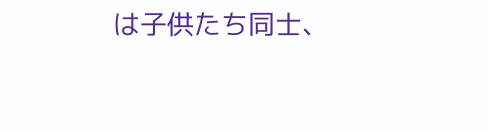は子供たち同士、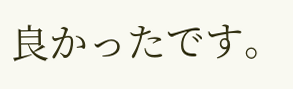良かったです。